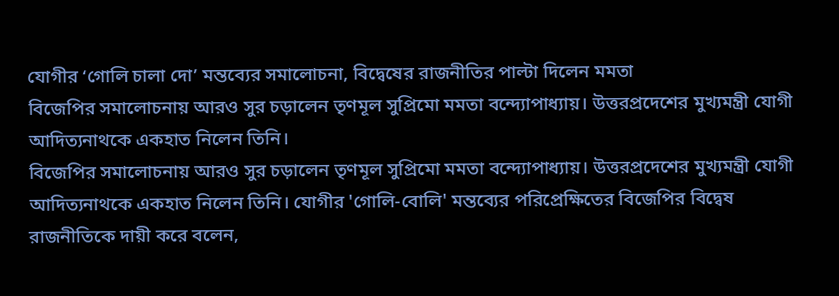যোগীর ‘গোলি চালা দো’ মন্তব্যের সমালোচনা, বিদ্বেষের রাজনীতির পাল্টা দিলেন মমতা
বিজেপির সমালোচনায় আরও সুর চড়ালেন তৃণমূল সুপ্রিমো মমতা বন্দ্যোপাধ্যায়। উত্তরপ্রদেশের মুখ্যমন্ত্রী যোগী আদিত্যনাথকে একহাত নিলেন তিনি।
বিজেপির সমালোচনায় আরও সুর চড়ালেন তৃণমূল সুপ্রিমো মমতা বন্দ্যোপাধ্যায়। উত্তরপ্রদেশের মুখ্যমন্ত্রী যোগী আদিত্যনাথকে একহাত নিলেন তিনি। যোগীর 'গোলি-বোলি' মন্তব্যের পরিপ্রেক্ষিতের বিজেপির বিদ্বেষ রাজনীতিকে দায়ী করে বলেন,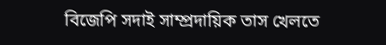বিজেপি সদাই সাম্প্রদায়িক তাস খেলতে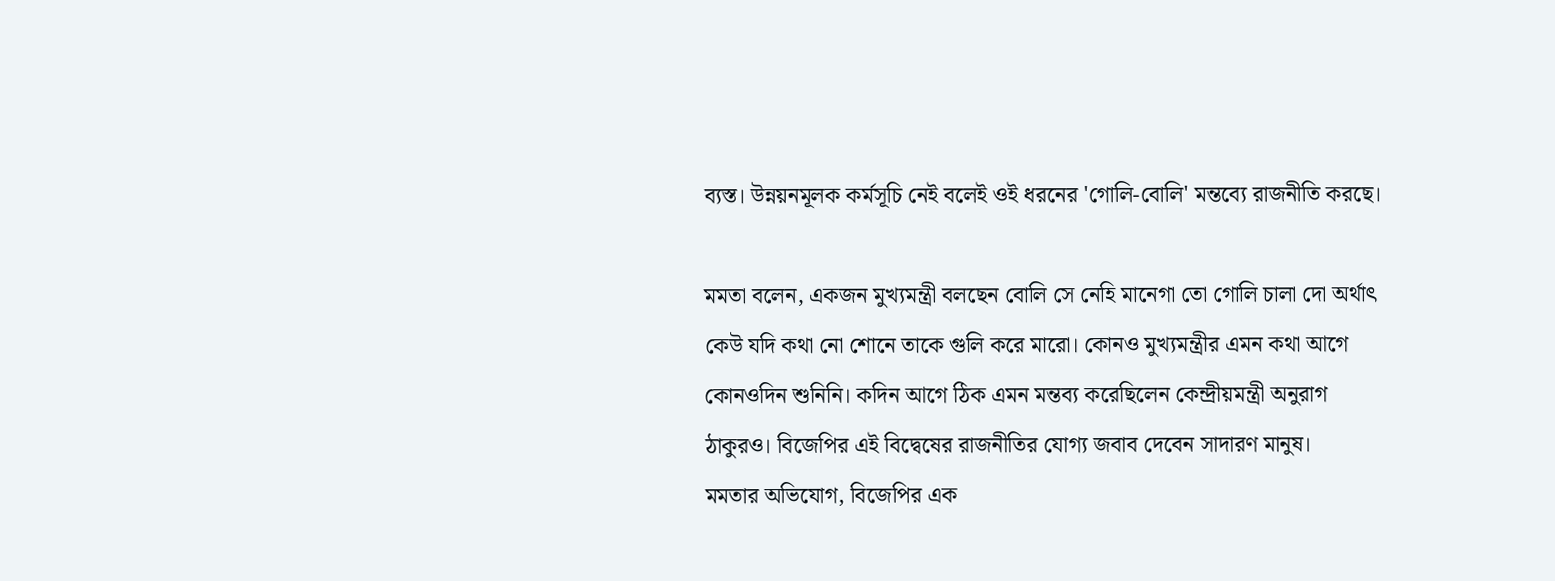ব্যস্ত। উন্নয়নমূলক কর্মসূচি নেই বলেই ওই ধরনের 'গোলি-বোলি' মন্তব্যে রাজনীতি করছে।

মমতা বলেন, একজন মুখ্যমন্ত্রী বলছেন বোলি সে নেহি মানেগা তো গোলি চালা দো অর্থাৎ কেউ যদি কথা নো শোনে তাকে গুলি করে মারো। কোনও মুখ্যমন্ত্রীর এমন কথা আগে কোনওদিন শুনিনি। কদিন আগে ঠিক এমন মন্তব্য করেছিলেন কেন্দ্রীয়মন্ত্রী অনুরাগ ঠাকুরও। বিজেপির এই বিদ্বেষের রাজনীতির যোগ্য জবাব দেবেন সাদারণ মানুষ।
মমতার অভিযোগ, বিজেপির এক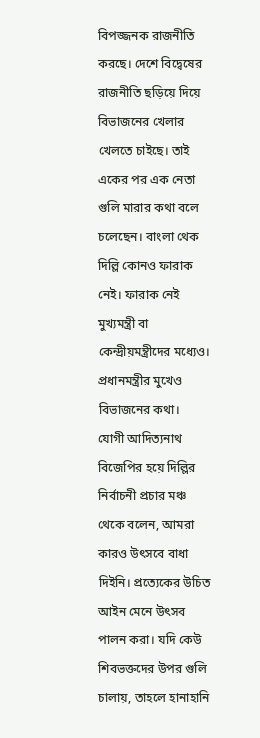বিপজ্জনক রাজনীতি করছে। দেশে বিদ্বেষের রাজনীতি ছড়িয়ে দিয়ে বিভাজনের খেলার খেলতে চাইছে। তাই একের পর এক নেতা গুলি মারার কথা বলে চলেছেন। বাংলা থেক দিল্লি কোনও ফারাক নেই। ফারাক নেই মুখ্যমন্ত্রী বা কেন্দ্রীয়মন্ত্রীদের মধ্যেও। প্রধানমন্ত্রীর মুখেও বিভাজনের কথা।
যোগী আদিত্যনাথ বিজেপির হয়ে দিল্লির নির্বাচনী প্রচার মঞ্চ থেকে বলেন, আমরা কারও উৎসবে বাধা দিইনি। প্রত্যেকের উচিত আইন মেনে উৎসব পালন করা। যদি কেউ শিবভক্তদের উপর গুলি চালায়, তাহলে হানাহানি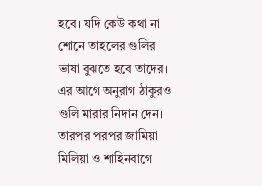হবে। যদি কেউ কথা না শোনে তাহলের গুলির ভাষা বুঝতে হবে তাদের।
এর আগে অনুরাগ ঠাকুরও গুলি মারার নিদান দেন। তারপর পরপর জামিয়া মিলিয়া ও শাহিনবাগে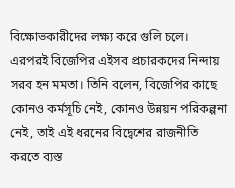বিক্ষোভকারীদের লক্ষ্য করে গুলি চলে। এরপরই বিজেপির এইসব প্রচারকদের নিন্দায় সরব হন মমতা। তিনি বলেন, বিজেপির কাছে কোনও কর্মসূচি নেই, কোনও উন্নয়ন পরিকল্পনা নেই, তাই এই ধরনের বিদ্বেশের রাজনীতি করতে ব্যস্ত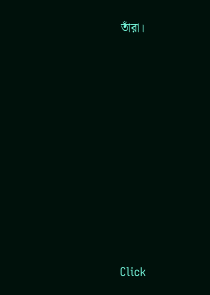তাঁরা।












Click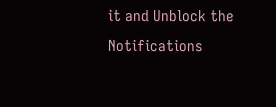it and Unblock the Notifications